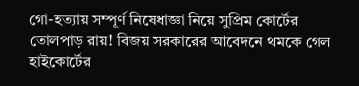গো-হত্যায় সম্পূর্ণ নিষেধাজ্ঞা নিয়ে সুপ্রিম কোর্টের তোলপাড় রায়! বিজয় সরকারের আবেদনে থমকে গেল হাইকোর্টের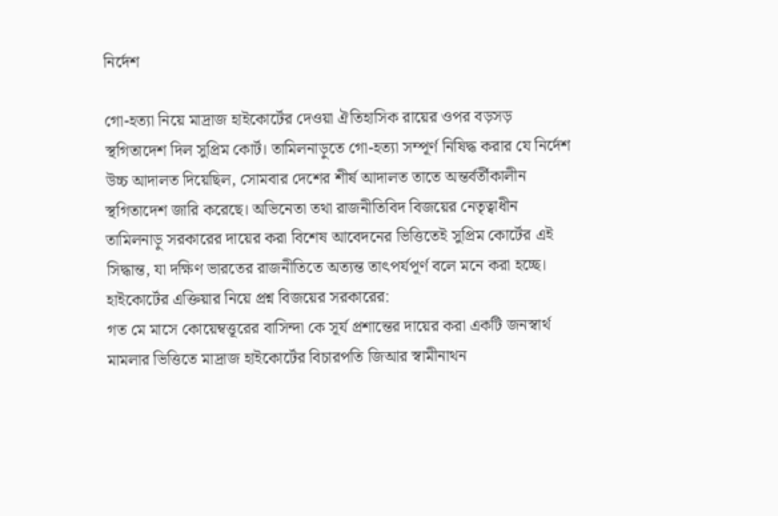নির্দেশ

গো-হত্যা নিয়ে মাদ্রাজ হাইকোর্টের দেওয়া ঐতিহাসিক রায়ের ওপর বড়সড় স্থগিতাদেশ দিল সুপ্রিম কোর্ট। তামিলনাড়ুতে গো-হত্যা সম্পূর্ণ নিষিদ্ধ করার যে নির্দেশ উচ্চ আদালত দিয়েছিল, সোমবার দেশের শীর্ষ আদালত তাতে অন্তর্বর্তীকালীন স্থগিতাদেশ জারি করেছে। অভিনেতা তথা রাজনীতিবিদ বিজয়ের নেতৃত্বাধীন তামিলনাড়ু সরকারের দায়ের করা বিশেষ আবেদনের ভিত্তিতেই সুপ্রিম কোর্টের এই সিদ্ধান্ত, যা দক্ষিণ ভারতের রাজনীতিতে অত্যন্ত তাৎপর্যপূর্ণ বলে মনে করা হচ্ছে।
হাইকোর্টের এক্তিয়ার নিয়ে প্রশ্ন বিজয়ের সরকারের:
গত মে মাসে কোয়েম্বত্তূরের বাসিন্দা কে সূর্য প্রশান্তের দায়ের করা একটি জনস্বার্থ মামলার ভিত্তিতে মাদ্রাজ হাইকোর্টের বিচারপতি জিআর স্বামীনাথন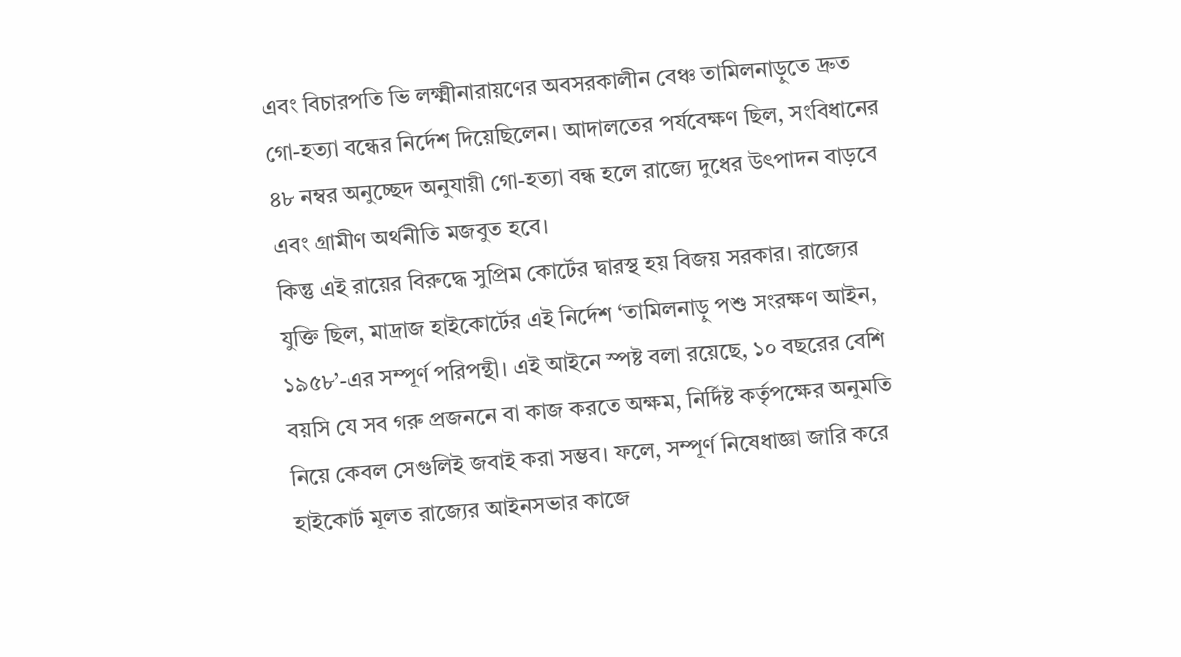এবং বিচারপতি ভি লক্ষ্মীনারায়ণের অবসরকালীন বেঞ্চ তামিলনাড়ুতে দ্রুত গো-হত্যা বন্ধের নির্দেশ দিয়েছিলেন। আদালতের পর্যবেক্ষণ ছিল, সংবিধানের ৪৮ নম্বর অনুচ্ছেদ অনুযায়ী গো-হত্যা বন্ধ হলে রাজ্যে দুধের উৎপাদন বাড়বে এবং গ্রামীণ অর্থনীতি মজবুত হবে।
কিন্তু এই রায়ের বিরুদ্ধে সুপ্রিম কোর্টের দ্বারস্থ হয় বিজয় সরকার। রাজ্যের যুক্তি ছিল, মাদ্রাজ হাইকোর্টের এই নির্দেশ ‘তামিলনাড়ু পশু সংরক্ষণ আইন, ১৯৫৮’-এর সম্পূর্ণ পরিপন্থী। এই আইনে স্পষ্ট বলা রয়েছে, ১০ বছরের বেশি বয়সি যে সব গরু প্রজননে বা কাজ করতে অক্ষম, নির্দিষ্ট কর্তৃপক্ষের অনুমতি নিয়ে কেবল সেগুলিই জবাই করা সম্ভব। ফলে, সম্পূর্ণ নিষেধাজ্ঞা জারি করে হাইকোর্ট মূলত রাজ্যের আইনসভার কাজে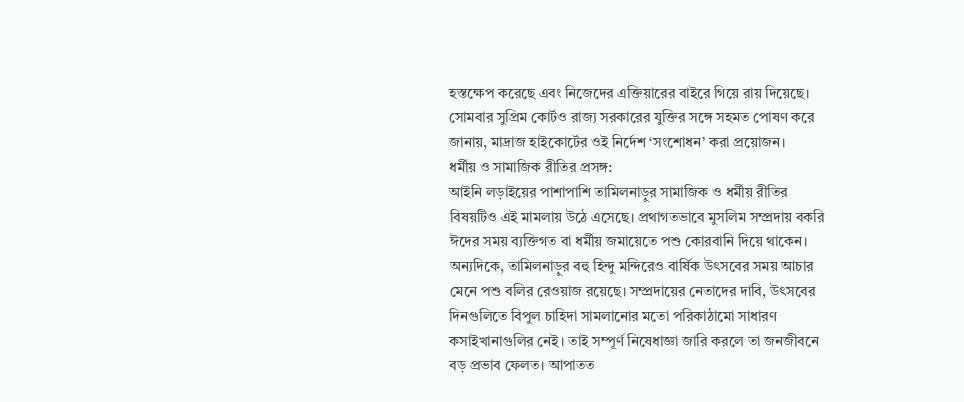হস্তক্ষেপ করেছে এবং নিজেদের এক্তিয়ারের বাইরে গিয়ে রায় দিয়েছে। সোমবার সুপ্রিম কোর্টও রাজ্য সরকারের যুক্তির সঙ্গে সহমত পোষণ করে জানায়, মাদ্রাজ হাইকোর্টের ওই নির্দেশ ‘সংশোধন’ করা প্রয়োজন।
ধর্মীয় ও সামাজিক রীতির প্রসঙ্গ:
আইনি লড়াইয়ের পাশাপাশি তামিলনাড়ুর সামাজিক ও ধর্মীয় রীতির বিষয়টিও এই মামলায় উঠে এসেছে। প্রথাগতভাবে মুসলিম সম্প্রদায় বকরি ঈদের সময় ব্যক্তিগত বা ধর্মীয় জমায়েতে পশু কোরবানি দিয়ে থাকেন। অন্যদিকে, তামিলনাড়ুর বহু হিন্দু মন্দিরেও বার্ষিক উৎসবের সময় আচার মেনে পশু বলির রেওয়াজ রয়েছে। সম্প্রদায়ের নেতাদের দাবি, উৎসবের দিনগুলিতে বিপুল চাহিদা সামলানোর মতো পরিকাঠামো সাধারণ কসাইখানাগুলির নেই। তাই সম্পূর্ণ নিষেধাজ্ঞা জারি করলে তা জনজীবনে বড় প্রভাব ফেলত। আপাতত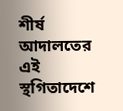শীর্ষ আদালতের এই স্থগিতাদেশে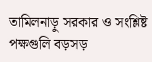তামিলনাড়ু সরকার ও সংশ্লিষ্ট পক্ষগুলি বড়সড়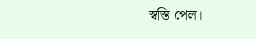স্বস্তি পেল।